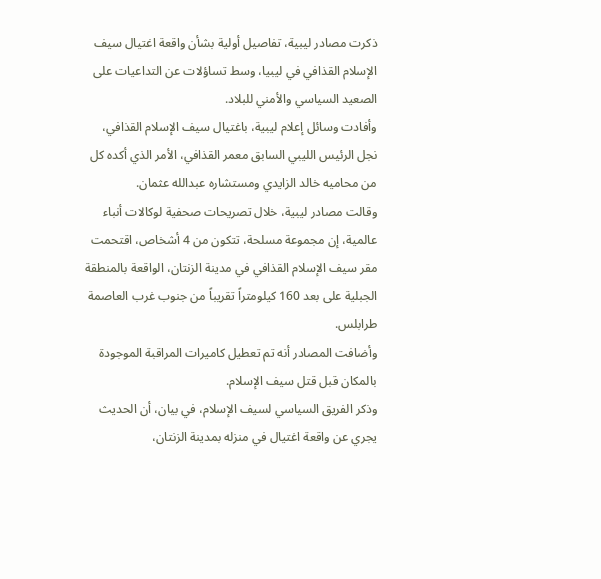ذكرت مصادر ليبية، تفاصيل أولية بشأن واقعة اغتيال سيف الإسلام القذافي في ليبيا، وسط تساؤلات عن التداعيات على الصعيد السياسي والأمني للبلاد.
وأفادت وسائل إعلام ليبية، باغتيال سيف الإسلام القذافي، نجل الرئيس الليبي السابق معمر القذافي، الأمر الذي أكده كل من محاميه خالد الزايدي ومستشاره عبدالله عثمان.
وقالت مصادر ليبية، خلال تصريحات صحفية لوكالات أنباء عالمية، إن مجموعة مسلحة، تتكون من 4 أشخاص، اقتحمت مقر سيف الإسلام القذافي في مدينة الزنتان، الواقعة بالمنطقة الجبلية على بعد 160 كيلومتراً تقريباً من جنوب غرب العاصمة طرابلس.
وأضافت المصادر أنه تم تعطيل كاميرات المراقبة الموجودة بالمكان قبل قتل سيف الإسلام.
وذكر الفريق السياسي لسيف الإسلام، في بيان، أن الحديث يجري عن واقعة اغتيال في منزله بمدينة الزنتان،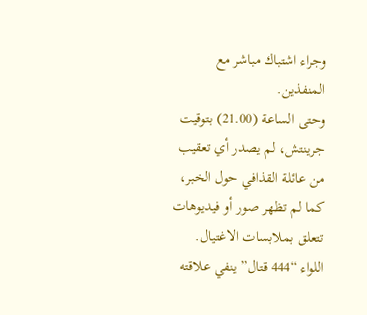وجراء اشتباك مباشر مع المنفذين.
وحتى الساعة (21.00) بتوقيت جرينتش، لم يصدر أي تعقيب من عائلة القذافي حول الخبر، كما لم تظهر صور أو فيديوهات تتعلق بملابسات الاغتيال.
اللواء “444 قتال” ينفي علاقته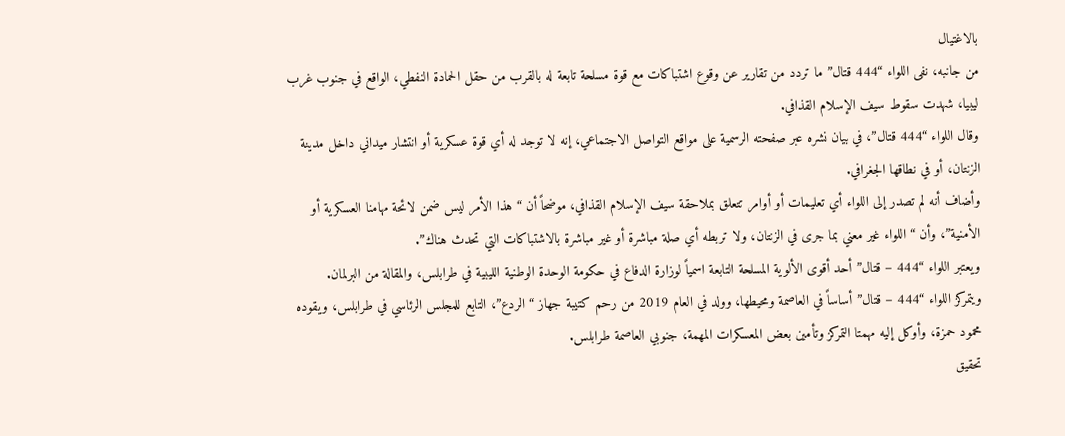بالاغتيال
من جانبه، نفى اللواء “444 قتال” ما تردد من تقارير عن وقوع اشتباكات مع قوة مسلحة تابعة له بالقرب من حقل الحمادة النفطي، الواقع في جنوب غرب ليبيا، شهدت سقوط سيف الإسلام القذافي.
وقال اللواء “444 قتال”، في بيان نشره عبر صفحته الرسمية على مواقع التواصل الاجتماعي، إنه لا توجد له أي قوة عسكرية أو انتشار ميداني داخل مدينة الزنتان، أو في نطاقها الجغرافي.
وأضاف أنه لم تصدر إلى اللواء أي تعليمات أو أوامر تتعلق بملاحقة سيف الإسلام القذافي، موضحاً أن “هذا الأمر ليس ضمن لائحة مهامنا العسكرية أو الأمنية”، وأن “اللواء غير معني بما جرى في الزنتان، ولا تربطه أي صلة مباشرة أو غير مباشرة بالاشتباكات التي تحدث هناك”.
ويعتبر اللواء “444 – قتال” أحد أقوى الألوية المسلحة التابعة اسمياً لوزارة الدفاع في حكومة الوحدة الوطنية الليبية في طرابلس، والمقالة من البرلمان.
ويتمركز اللواء “444 – قتال” أساساً في العاصمة ومحيطها، وولد في العام 2019 من رحم كتيبة جهاز “الردع”، التابع للمجلس الرئاسي في طرابلس، ويقوده محمود حمزة، وأوكل إليه مهمتا التمركز وتأمين بعض المعسكرات المهمة، جنوبي العاصمة طرابلس.
تحقيق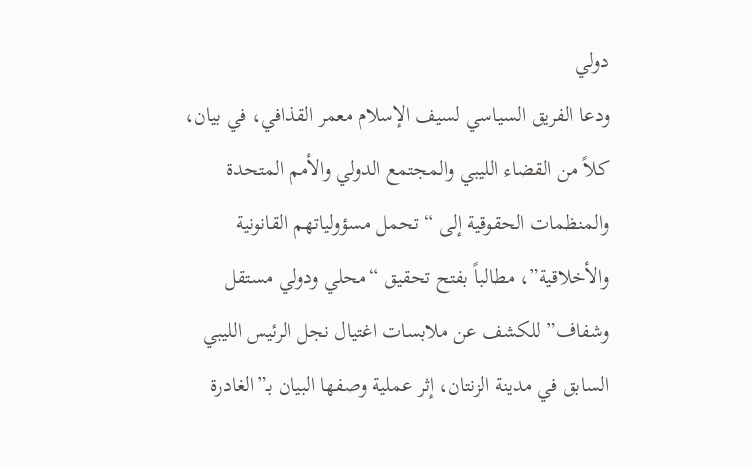دولي
ودعا الفريق السياسي لسيف الإسلام معمر القذافي، في بيان، كلاً من القضاء الليبي والمجتمع الدولي والأمم المتحدة والمنظمات الحقوقية إلى “تحمل مسؤولياتهم القانونية والأخلاقية”، مطالباً بفتح تحقيق “محلي ودولي مستقل وشفاف” للكشف عن ملابسات اغتيال نجل الرئيس الليبي السابق في مدينة الزنتان، إثر عملية وصفها البيان بـ”الغادرة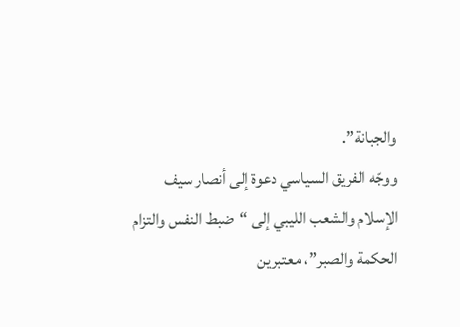والجبانة”.
ووجّه الفريق السياسي دعوة إلى أنصار سيف الإسلام والشعب الليبي إلى “ضبط النفس والتزام الحكمة والصبر”، معتبرين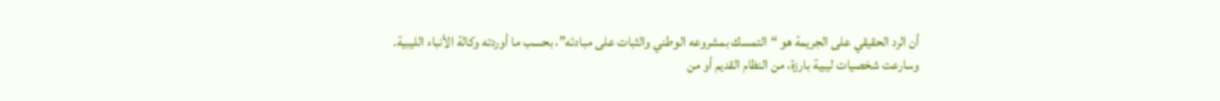أن الرد الحقيقي على الجريمة هو “التمسك بمشروعه الوطني والثبات على مبادئه”، بحسب ما أوردته وكالة الأنباء الليبية.
وسارعت شخصيات ليبية بارزة، من النظام القديم أو من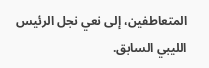المتعاطفين، إلى نعي نجل الرئيس الليبي السابق.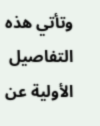وتأتي هذه التفاصيل الأولية عن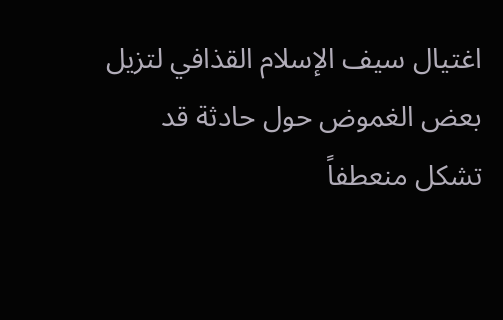اغتيال سيف الإسلام القذافي لتزيل بعض الغموض حول حادثة قد تشكل منعطفاً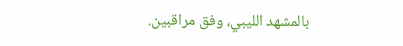بالمشهد الليبي، وفق مراقبين.